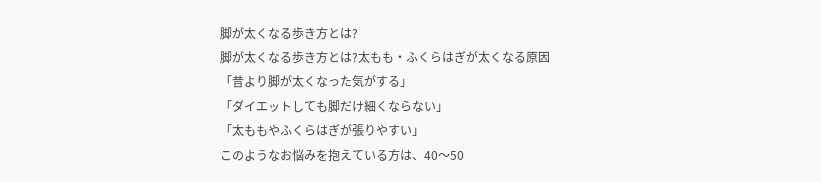脚が太くなる歩き方とは?
脚が太くなる歩き方とは?太もも・ふくらはぎが太くなる原因
「昔より脚が太くなった気がする」
「ダイエットしても脚だけ細くならない」
「太ももやふくらはぎが張りやすい」
このようなお悩みを抱えている方は、40〜50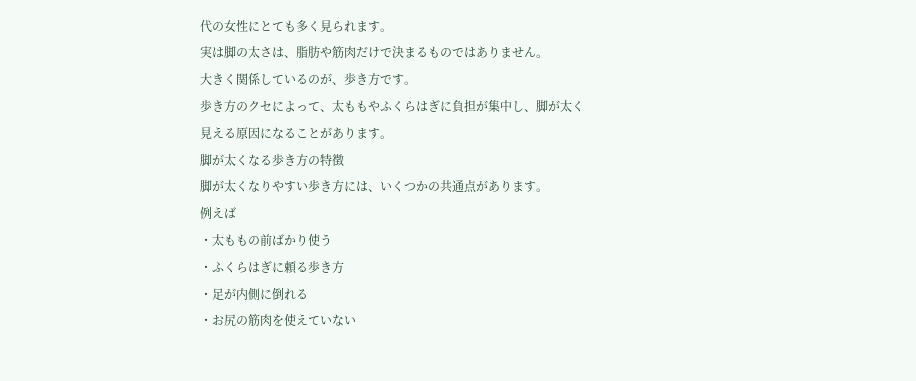代の女性にとても多く見られます。
実は脚の太さは、脂肪や筋肉だけで決まるものではありません。
大きく関係しているのが、歩き方です。
歩き方のクセによって、太ももやふくらはぎに負担が集中し、脚が太く見える原因になることがあります。
脚が太くなる歩き方の特徴
脚が太くなりやすい歩き方には、いくつかの共通点があります。
例えば
・太ももの前ばかり使う
・ふくらはぎに頼る歩き方
・足が内側に倒れる
・お尻の筋肉を使えていない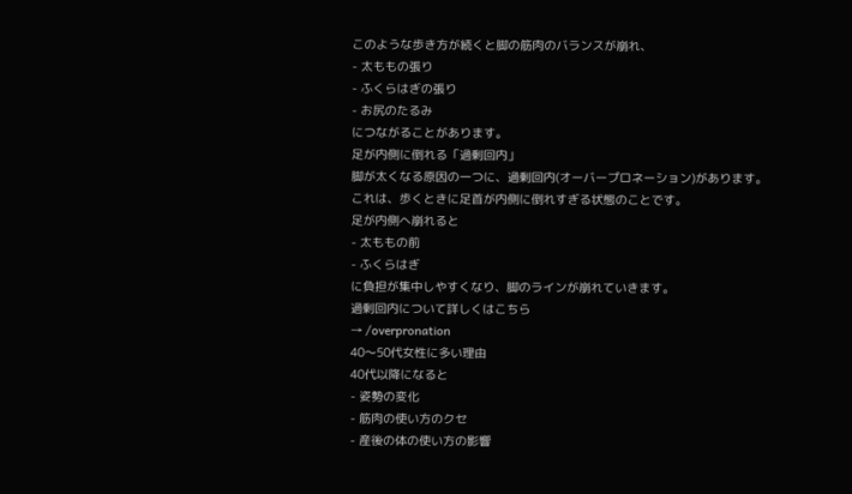このような歩き方が続くと脚の筋肉のバランスが崩れ、
- 太ももの張り
- ふくらはぎの張り
- お尻のたるみ
につながることがあります。
足が内側に倒れる「過剰回内」
脚が太くなる原因の一つに、過剰回内(オーバープロネーション)があります。
これは、歩くときに足首が内側に倒れすぎる状態のことです。
足が内側へ崩れると
- 太ももの前
- ふくらはぎ
に負担が集中しやすくなり、脚のラインが崩れていきます。
過剰回内について詳しくはこちら
→ /overpronation
40〜50代女性に多い理由
40代以降になると
- 姿勢の変化
- 筋肉の使い方のクセ
- 産後の体の使い方の影響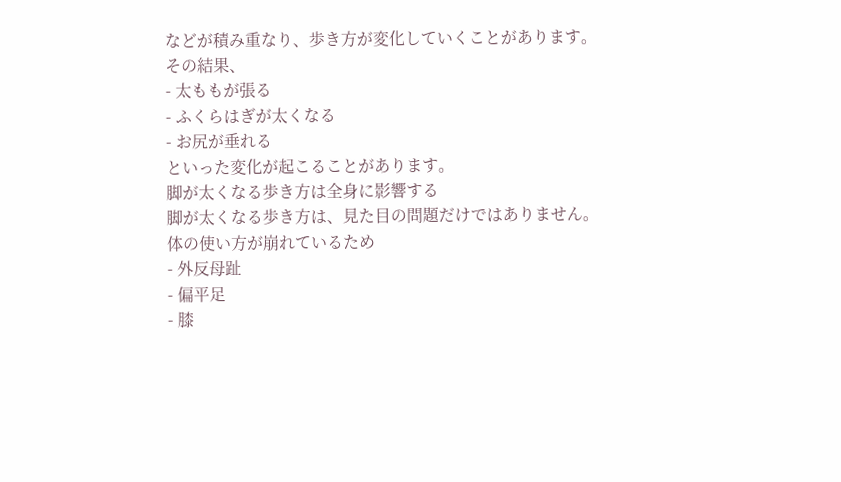などが積み重なり、歩き方が変化していくことがあります。
その結果、
- 太ももが張る
- ふくらはぎが太くなる
- お尻が垂れる
といった変化が起こることがあります。
脚が太くなる歩き方は全身に影響する
脚が太くなる歩き方は、見た目の問題だけではありません。
体の使い方が崩れているため
- 外反母趾
- 偏平足
- 膝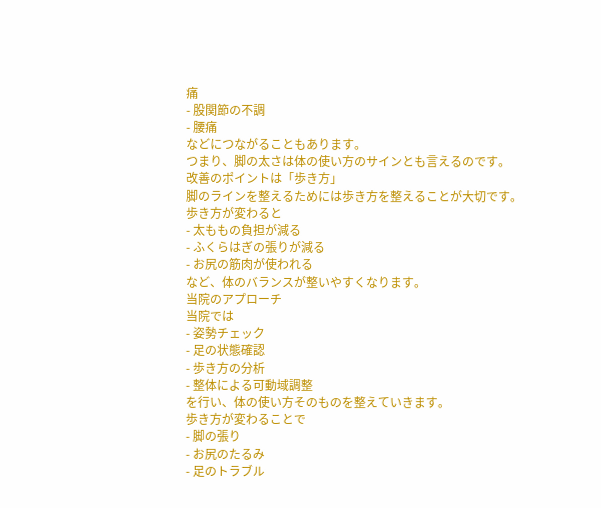痛
- 股関節の不調
- 腰痛
などにつながることもあります。
つまり、脚の太さは体の使い方のサインとも言えるのです。
改善のポイントは「歩き方」
脚のラインを整えるためには歩き方を整えることが大切です。
歩き方が変わると
- 太ももの負担が減る
- ふくらはぎの張りが減る
- お尻の筋肉が使われる
など、体のバランスが整いやすくなります。
当院のアプローチ
当院では
- 姿勢チェック
- 足の状態確認
- 歩き方の分析
- 整体による可動域調整
を行い、体の使い方そのものを整えていきます。
歩き方が変わることで
- 脚の張り
- お尻のたるみ
- 足のトラブル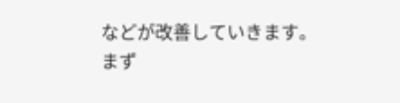などが改善していきます。
まず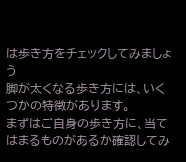は歩き方をチェックしてみましょう
脚が太くなる歩き方には、いくつかの特徴があります。
まずはご自身の歩き方に、当てはまるものがあるか確認してみ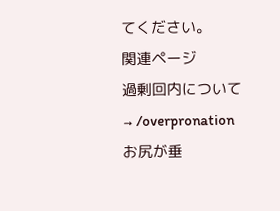てください。
関連ページ
過剰回内について
→ /overpronation
お尻が垂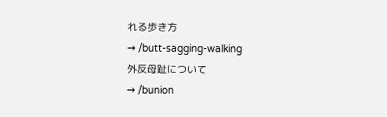れる歩き方
→ /butt-sagging-walking
外反母趾について
→ /bunion